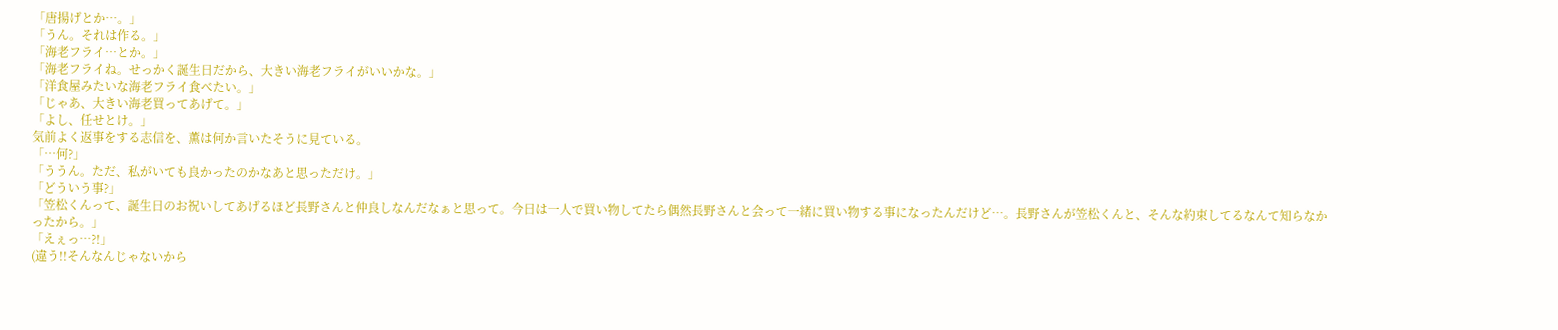「唐揚げとか…。」
「うん。それは作る。」
「海老フライ…とか。」
「海老フライね。せっかく誕生日だから、大きい海老フライがいいかな。」
「洋食屋みたいな海老フライ食べたい。」
「じゃあ、大きい海老買ってあげて。」
「よし、任せとけ。」
気前よく返事をする志信を、薫は何か言いたそうに見ている。
「…何?」
「ううん。ただ、私がいても良かったのかなあと思っただけ。」
「どういう事?」
「笠松くんって、誕生日のお祝いしてあげるほど長野さんと仲良しなんだなぁと思って。今日は一人で買い物してたら偶然長野さんと会って一緒に買い物する事になったんだけど…。長野さんが笠松くんと、そんな約束してるなんて知らなかったから。」
「えぇっ…?!」
(違う!!そんなんじゃないから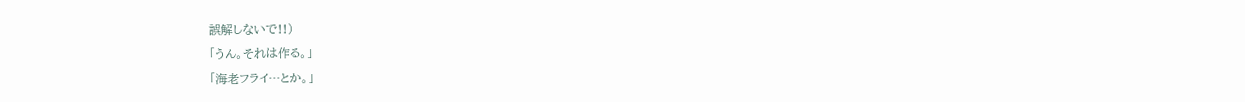誤解しないで!!)
「うん。それは作る。」
「海老フライ…とか。」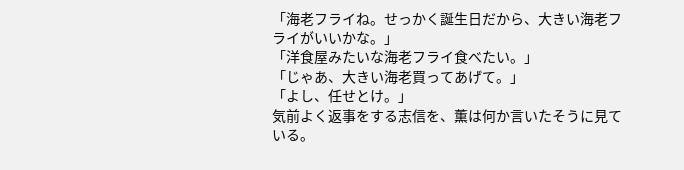「海老フライね。せっかく誕生日だから、大きい海老フライがいいかな。」
「洋食屋みたいな海老フライ食べたい。」
「じゃあ、大きい海老買ってあげて。」
「よし、任せとけ。」
気前よく返事をする志信を、薫は何か言いたそうに見ている。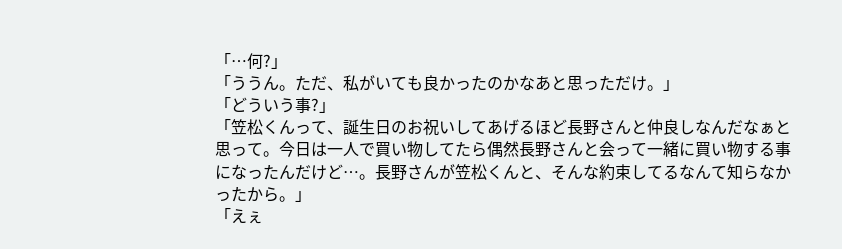「…何?」
「ううん。ただ、私がいても良かったのかなあと思っただけ。」
「どういう事?」
「笠松くんって、誕生日のお祝いしてあげるほど長野さんと仲良しなんだなぁと思って。今日は一人で買い物してたら偶然長野さんと会って一緒に買い物する事になったんだけど…。長野さんが笠松くんと、そんな約束してるなんて知らなかったから。」
「えぇ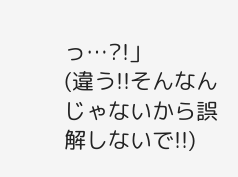っ…?!」
(違う!!そんなんじゃないから誤解しないで!!)